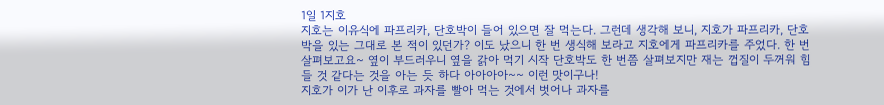1일 1지호
지호는 이유식에 파프리카, 단호박이 들어 있으면 잘 먹는다. 그런데 생각해 보니, 지호가 파프리카, 단호박을 있는 그대로 본 적이 있던가? 이도 났으니 한 번 생식해 보라고 지호에게 파프리카를 주었다. 한 번 살펴보고요~ 옆이 부드러우니 옆을 갉아 먹기 시작 단호박도 한 번쯤 살펴보지만 재는 껍질이 두꺼워 힘들 것 같다는 것을 아는 듯 하다 아아아아~~ 이런 맛이구나!
지호가 이가 난 이후로 과자를 빨아 먹는 것에서 벗어나 과자를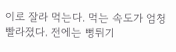이로 잘라 먹는다. 먹는 속도가 엄청 빨라졌다. 전에는 뻥튀기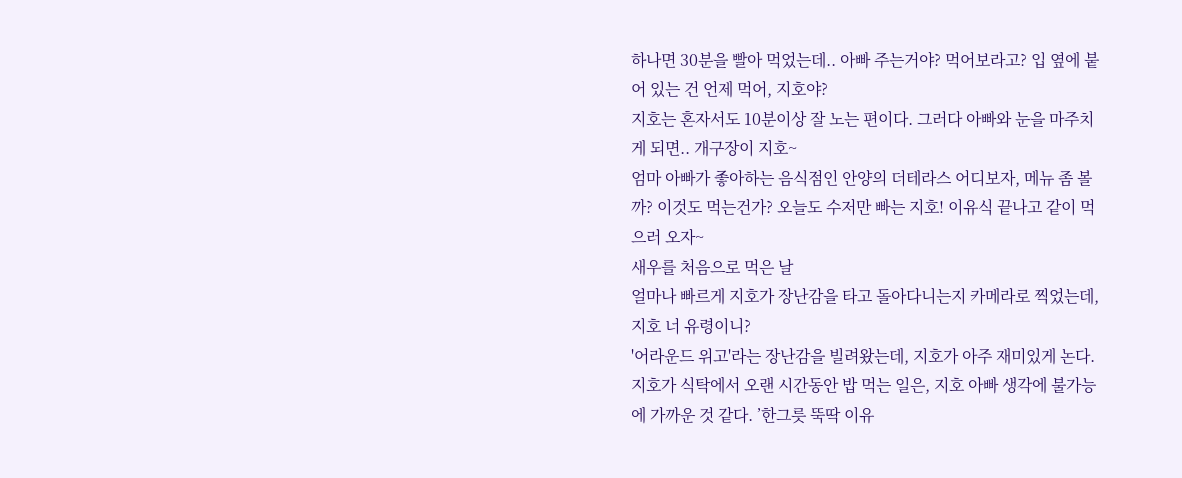하나면 30분을 빨아 먹었는데.. 아빠 주는거야? 먹어보라고? 입 옆에 붙어 있는 건 언제 먹어, 지호야?
지호는 혼자서도 10분이상 잘 노는 편이다. 그러다 아빠와 눈을 마주치게 되면.. 개구장이 지호~
엄마 아빠가 좋아하는 음식점인 안양의 더테라스 어디보자, 메뉴 좀 볼까? 이것도 먹는건가? 오늘도 수저만 빠는 지호! 이유식 끝나고 같이 먹으러 오자~
새우를 처음으로 먹은 날
얼마나 빠르게 지호가 장난감을 타고 돌아다니는지 카메라로 찍었는데, 지호 너 유령이니?
'어라운드 위고'라는 장난감을 빌려왔는데, 지호가 아주 재미있게 논다.
지호가 식탁에서 오랜 시간동안 밥 먹는 일은, 지호 아빠 생각에 불가능에 가까운 것 같다. ’한그릇 뚝딱 이유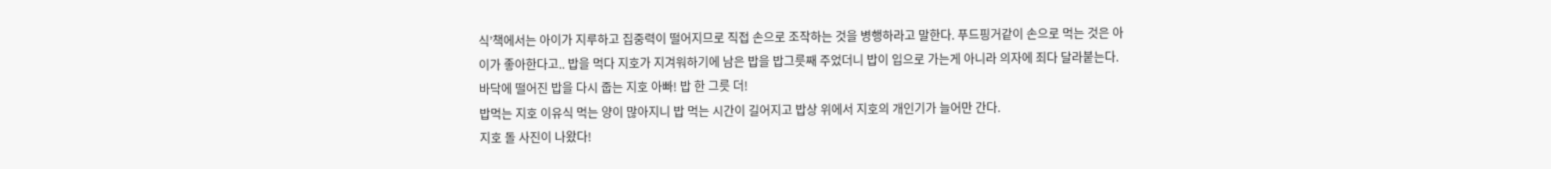식’책에서는 아이가 지루하고 집중력이 떨어지므로 직접 손으로 조작하는 것을 병행하라고 말한다. 푸드핑거같이 손으로 먹는 것은 아이가 좋아한다고.. 밥을 먹다 지호가 지겨워하기에 남은 밥을 밥그릇째 주었더니 밥이 입으로 가는게 아니라 의자에 죄다 달라붙는다. 바닥에 떨어진 밥을 다시 줍는 지호 아빠! 밥 한 그릇 더!
밥먹는 지호 이유식 먹는 양이 많아지니 밥 먹는 시간이 길어지고 밥상 위에서 지호의 개인기가 늘어만 간다.
지호 돌 사진이 나왔다!